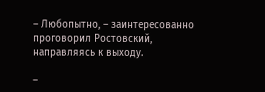– Любопытно, – заинтересованно проговорил Ростовский, направляясь к выходу.

–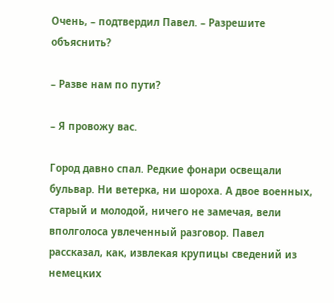Очень, – подтвердил Павел. – Разрешите объяснить?

– Разве нам по пути?

– Я провожу вас.

Город давно спал. Редкие фонари освещали бульвар. Ни ветерка, ни шороха. А двое военных, старый и молодой, ничего не замечая, вели вполголоса увлеченный разговор. Павел рассказал, как, извлекая крупицы сведений из немецких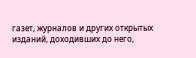газет, журналов и других открытых изданий, доходивших до него,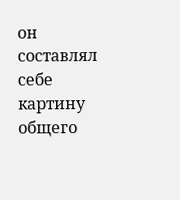он составлял себе картину общего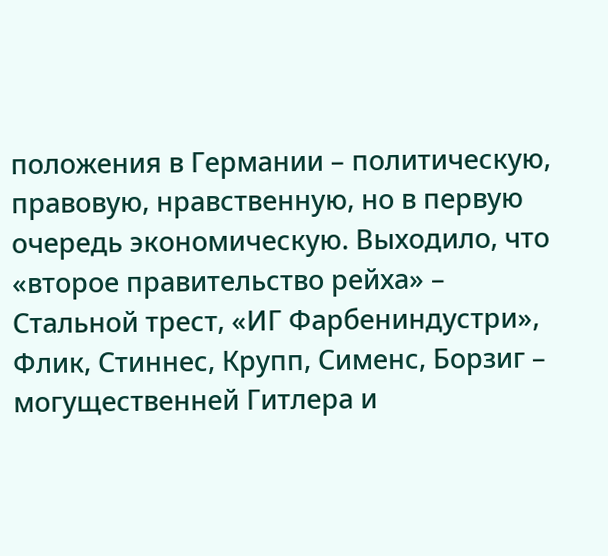положения в Германии – политическую, правовую, нравственную, но в первую очередь экономическую. Выходило, что «второе правительство рейха» – Стальной трест, «ИГ Фарбениндустри», Флик, Стиннес, Крупп, Сименс, Борзиг – могущественней Гитлера и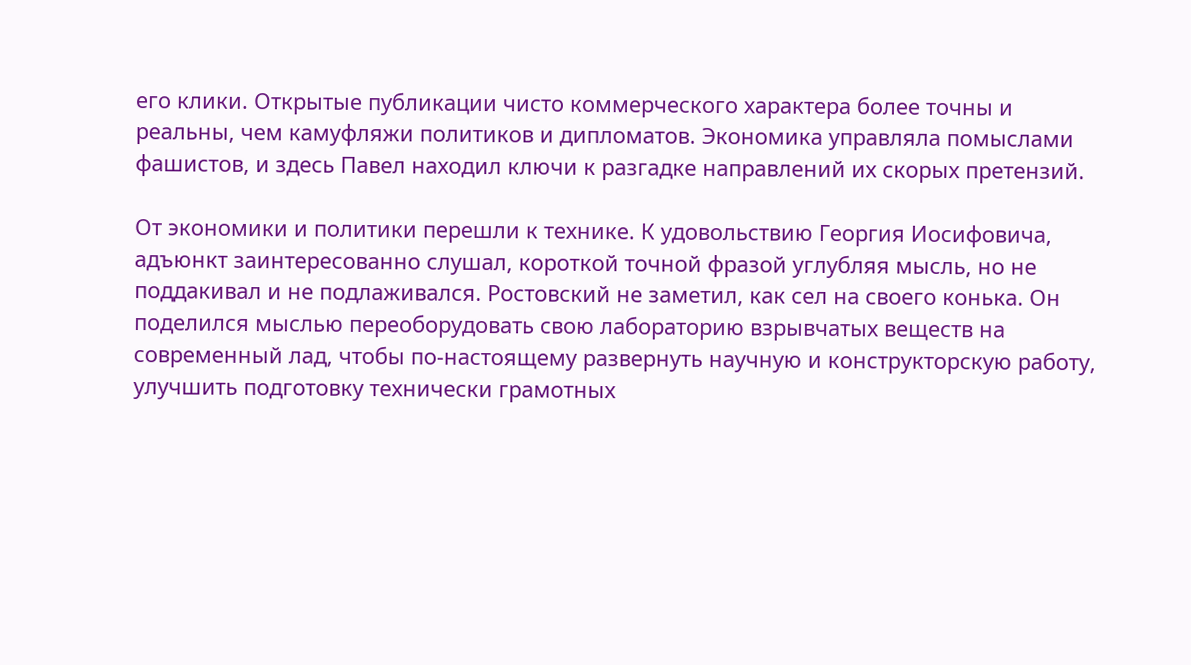его клики. Открытые публикации чисто коммерческого характера более точны и реальны, чем камуфляжи политиков и дипломатов. Экономика управляла помыслами фашистов, и здесь Павел находил ключи к разгадке направлений их скорых претензий.

От экономики и политики перешли к технике. К удовольствию Георгия Иосифовича, адъюнкт заинтересованно слушал, короткой точной фразой углубляя мысль, но не поддакивал и не подлаживался. Ростовский не заметил, как сел на своего конька. Он поделился мыслью переоборудовать свою лабораторию взрывчатых веществ на современный лад, чтобы по-настоящему развернуть научную и конструкторскую работу, улучшить подготовку технически грамотных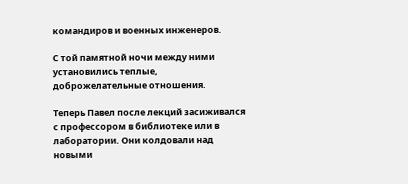командиров и военных инженеров.

С той памятной ночи между ними установились теплые, доброжелательные отношения.

Теперь Павел после лекций засиживался с профессором в библиотеке или в лаборатории. Они колдовали над новыми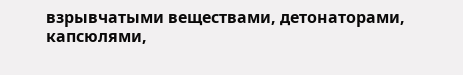взрывчатыми веществами, детонаторами, капсюлями,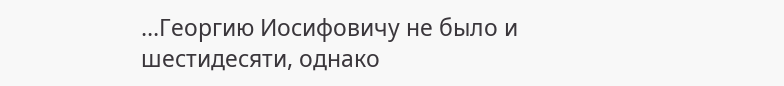…Георгию Иосифовичу не было и шестидесяти, однако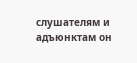слушателям и адъюнктам он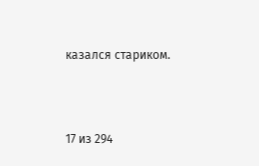казался стариком.



17 из 294